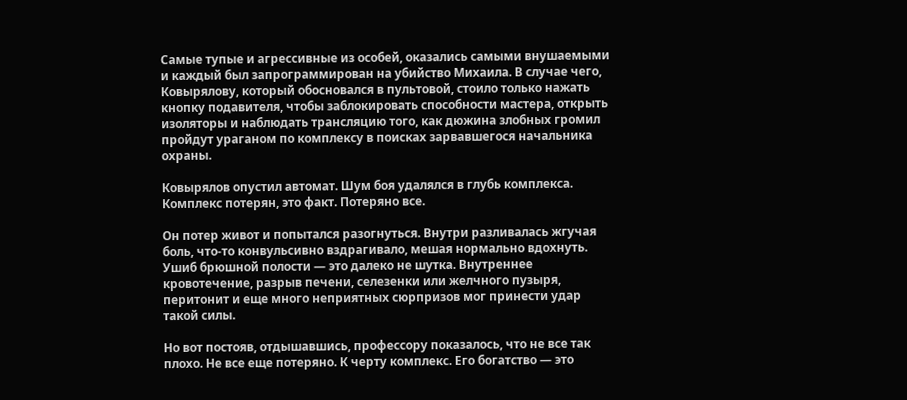Самые тупые и агрессивные из особей, оказались самыми внушаемыми и каждый был запрограммирован на убийство Михаила. В случае чего, Ковырялову, который обосновался в пультовой, стоило только нажать кнопку подавителя, чтобы заблокировать способности мастера, открыть изоляторы и наблюдать трансляцию того, как дюжина злобных громил пройдут ураганом по комплексу в поисках зарвавшегося начальника охраны.

Ковырялов опустил автомат. Шум боя удалялся в глубь комплекса. Комплекс потерян, это факт. Потеряно все.

Он потер живот и попытался разогнуться. Внутри разливалась жгучая боль, что-то конвульсивно вздрагивало, мешая нормально вдохнуть. Ушиб брюшной полости — это далеко не шутка. Внутреннее кровотечение, разрыв печени, селезенки или желчного пузыря, перитонит и еще много неприятных сюрпризов мог принести удар такой силы.

Но вот постояв, отдышавшись, профессору показалось, что не все так плохо. Не все еще потеряно. К черту комплекс. Его богатство — это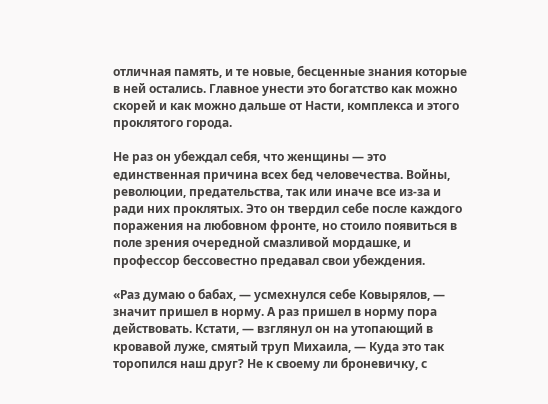отличная память, и те новые, бесценные знания которые в ней остались. Главное унести это богатство как можно скорей и как можно дальше от Насти, комплекса и этого проклятого города.

Не раз он убеждал себя, что женщины — это единственная причина всех бед человечества. Войны, революции, предательства, так или иначе все из-за и ради них проклятых. Это он твердил себе после каждого поражения на любовном фронте, но стоило появиться в поле зрения очередной смазливой мордашке, и профессор бессовестно предавал свои убеждения.

«Раз думаю о бабах, — усмехнулся себе Ковырялов, — значит пришел в норму. А раз пришел в норму пора действовать. Кстати, — взглянул он на утопающий в кровавой луже, смятый труп Михаила, — Куда это так торопился наш друг? Не к своему ли броневичку, с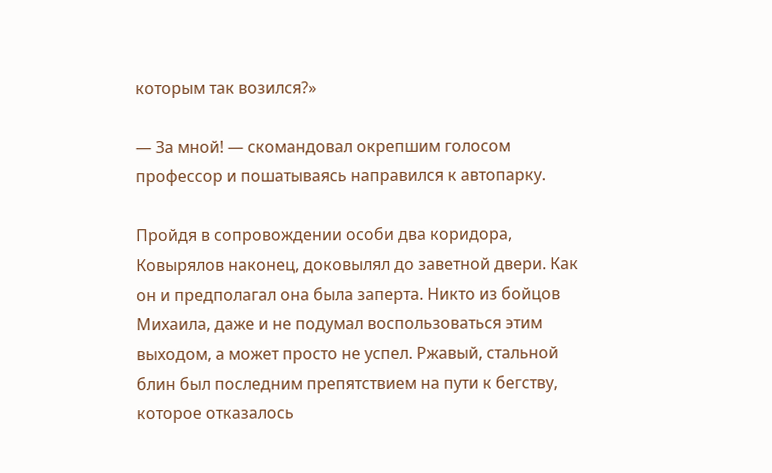которым так возился?»

— За мной! — скомандовал окрепшим голосом профессор и пошатываясь направился к автопарку.

Пройдя в сопровождении особи два коридора, Ковырялов наконец, доковылял до заветной двери. Как он и предполагал она была заперта. Никто из бойцов Михаила, даже и не подумал воспользоваться этим выходом, а может просто не успел. Ржавый, стальной блин был последним препятствием на пути к бегству, которое отказалось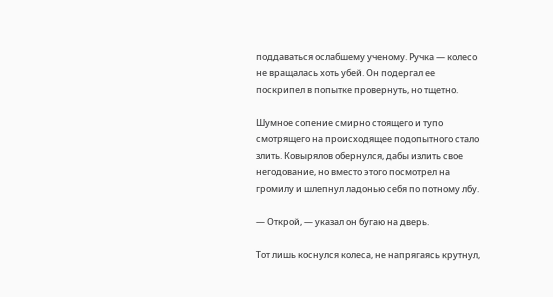поддаваться ослабшему ученому. Ручка — колесо не вращалась хоть убей. Он подергал ее поскрипел в попытке провернуть, но тщетно.

Шумное сопение смирно стоящего и тупо смотрящего на происходящее подопытного стало злить. Ковырялов обернулся, дабы излить свое негодование, но вместо этого посмотрел на громилу и шлепнул ладонью себя по потному лбу.

— Открой, — указал он бугаю на дверь.

Тот лишь коснулся колеса, не напрягаясь крутнул,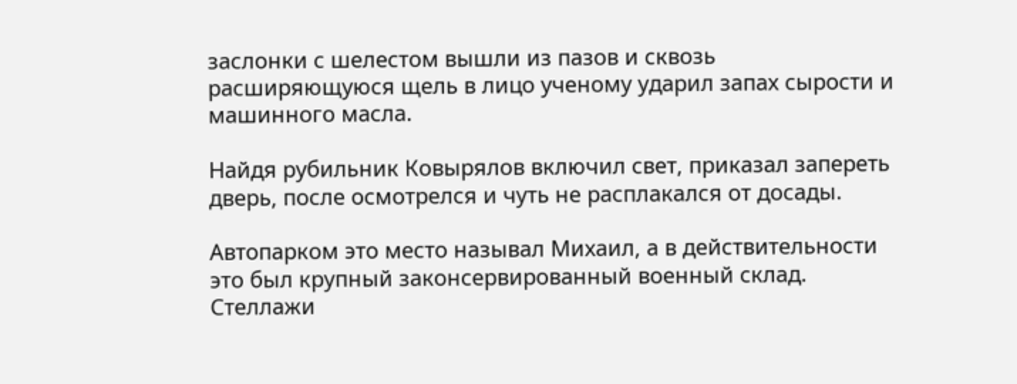заслонки с шелестом вышли из пазов и сквозь расширяющуюся щель в лицо ученому ударил запах сырости и машинного масла.

Найдя рубильник Ковырялов включил свет, приказал запереть дверь, после осмотрелся и чуть не расплакался от досады.

Автопарком это место называл Михаил, а в действительности это был крупный законсервированный военный склад. Стеллажи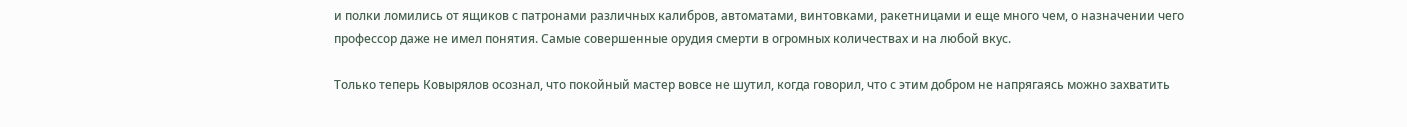и полки ломились от ящиков с патронами различных калибров, автоматами, винтовками, ракетницами и еще много чем, о назначении чего профессор даже не имел понятия. Самые совершенные орудия смерти в огромных количествах и на любой вкус.

Только теперь Ковырялов осознал, что покойный мастер вовсе не шутил, когда говорил, что с этим добром не напрягаясь можно захватить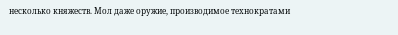несколько княжеств. Мол даже оружие, производимое технократами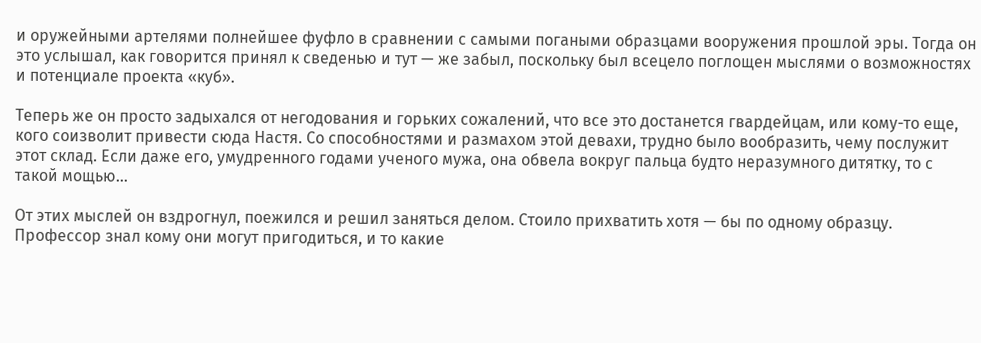и оружейными артелями полнейшее фуфло в сравнении с самыми погаными образцами вооружения прошлой эры. Тогда он это услышал, как говорится принял к сведенью и тут — же забыл, поскольку был всецело поглощен мыслями о возможностях и потенциале проекта «куб».

Теперь же он просто задыхался от негодования и горьких сожалений, что все это достанется гвардейцам, или кому-то еще, кого соизволит привести сюда Настя. Со способностями и размахом этой девахи, трудно было вообразить, чему послужит этот склад. Если даже его, умудренного годами ученого мужа, она обвела вокруг пальца будто неразумного дитятку, то с такой мощью…

От этих мыслей он вздрогнул, поежился и решил заняться делом. Стоило прихватить хотя — бы по одному образцу. Профессор знал кому они могут пригодиться, и то какие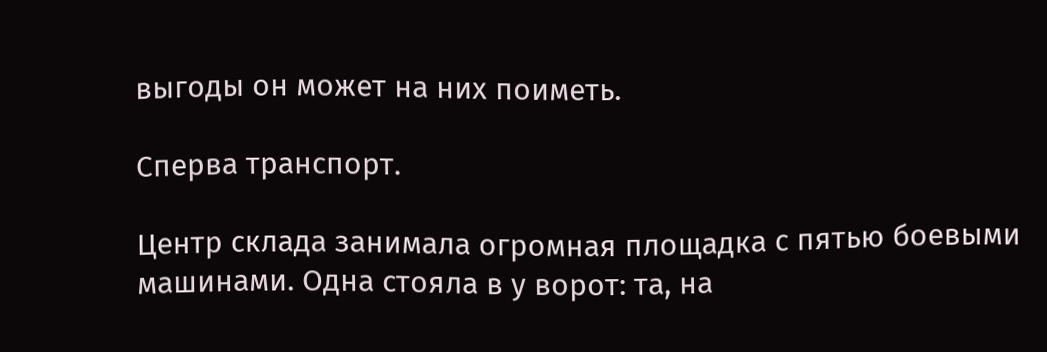выгоды он может на них поиметь.

Сперва транспорт.

Центр склада занимала огромная площадка с пятью боевыми машинами. Одна стояла в у ворот: та, на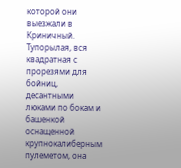которой они выезжали в Криничный. Тупорылая, вся квадратная с прорезями для бойниц, десантными люками по бокам и башенкой оснащенной крупнокалиберным пулеметом, она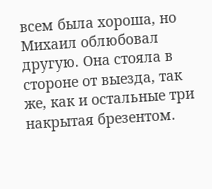всем была хороша, но Михаил облюбовал другую. Она стояла в стороне от выезда, так же, как и остальные три накрытая брезентом.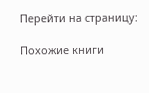Перейти на страницу:

Похожие книги